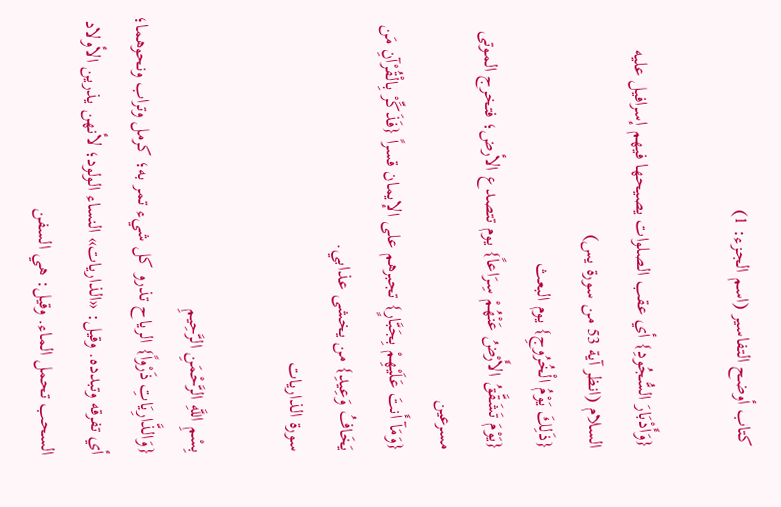كتاب أوضح التفاسير (اسم الجزء: 1)

{وَأَدْبَارَ السُّجُودِ} أي عقب الصلوات يصيحها فيهم إسرافيل عليه السلام (انظر آية 53 من سورة يس)
{ذَلِكَ يَوْمُ الْخُرُوجِ} يوم البعث
{يَوْمَ تَشَقَّقُ الأَرْضُ عَنْهُمْ سِرَاعاً} يوم تتصدع الأرض؛ فتخرج الموتى مسرعين
{وَمَآ أَنتَ عَلَيْهِمْ بِجَبَّارٍ} تجبرهم على الإيمان قسراً {فَذَكِّرْ بِالْقُرْآنِ مَن يَخَافُ وَعِيدِ} من يخشى عذابي.
سورة الذاريات

بِسْمِ اللَّهِ الرَّحْمَنِ الرَّحِيمِ
{وَالذَّارِيَاتِ ذَرْواً} الرياح تذرو كل شيء تمر به؛ كرمل وتراب ونحوهما؛ أي تفرقه وتبدده. وقيل: «الذاريات» النساء الولود؛ لأنهن يذرين الأولاد السحب تحمل الماء. وقيل: هي السفن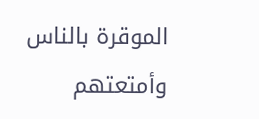الموقرة بالناس وأمتعتهم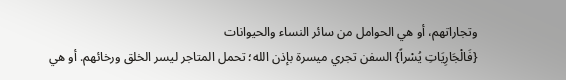وتجاراتهم، أو هي الحوامل من سائر النساء والحيوانات
{فَالْجَارِيَاتِ يُسْراً} السفن تجري ميسرة بإذن الله؛ تحمل المتاجر ليسر الخلق ورخائهم. أو هي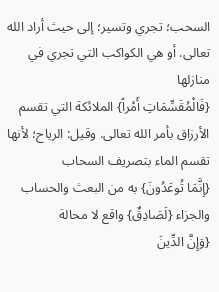السحب؛ تجري وتسير؛ إلى حيث أراد الله تعالى. أو هي الكواكب التي تجري في منازلها
{فَالْمُقَسِّمَاتِ أَمْراً} الملائكة التي تقسم الأرزاق بأمر الله تعالى. وقيل: الرياح؛ لأنها تقسم الماء بتصريف السحاب
{إِنَّمَا تُوعَدُونَ} به من البعث والحساب والجزاء {لَصَادِقٌ} واقع لا محالة
{وَإِنَّ الدِّينَ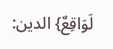لَوَاقِعٌ} الدين: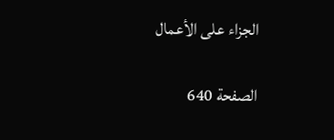الجزاء على الأعمال

الصفحة 640